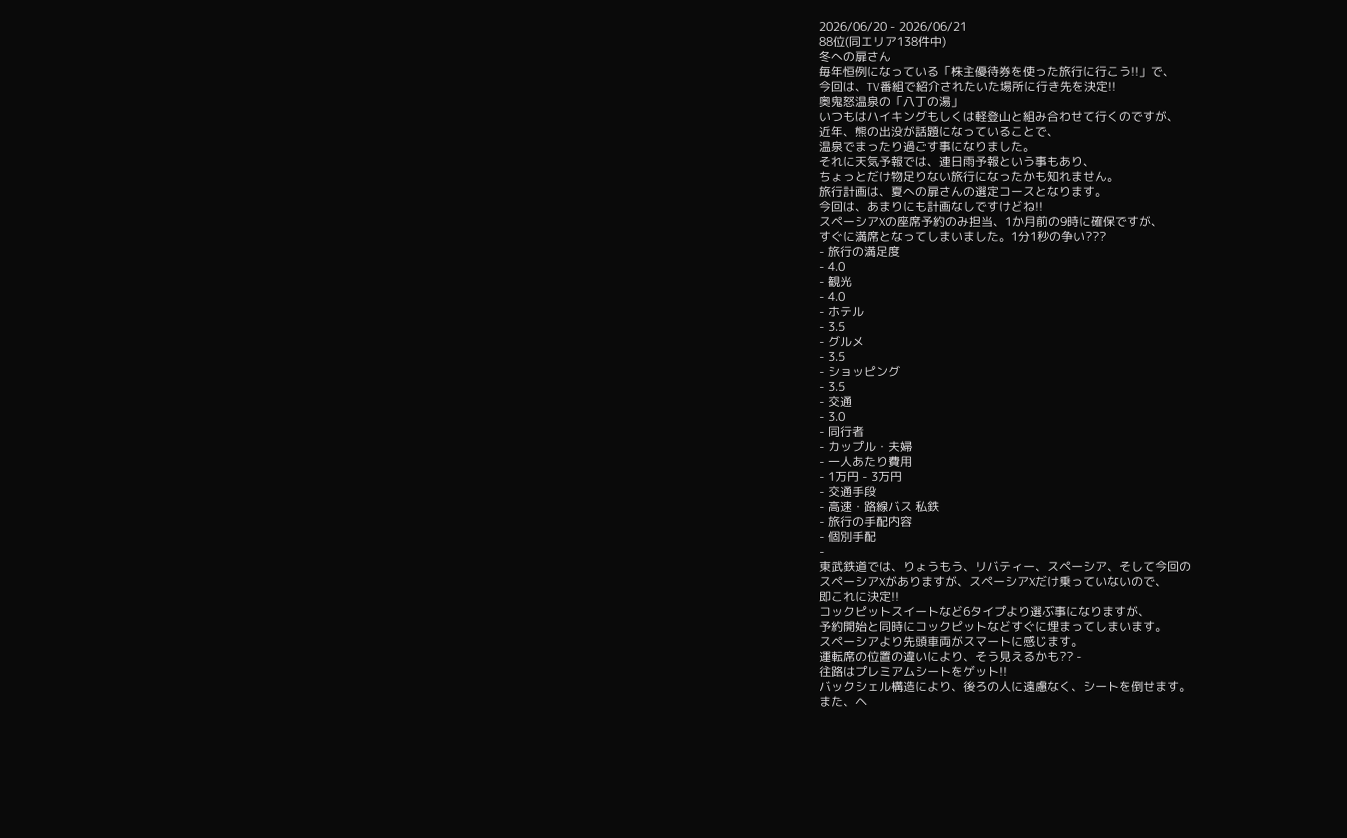2026/06/20 - 2026/06/21
88位(同エリア138件中)
冬への扉さん
毎年恒例になっている「株主優待券を使った旅行に行こう!!」で、
今回は、TV番組で紹介されたいた場所に行き先を決定!!
奥鬼怒温泉の「八丁の湯」
いつもはハイキングもしくは軽登山と組み合わせて行くのですが、
近年、熊の出没が話題になっていることで、
温泉でまったり過ごす事になりました。
それに天気予報では、連日雨予報という事もあり、
ちょっとだけ物足りない旅行になったかも知れません。
旅行計画は、夏への扉さんの選定コースとなります。
今回は、あまりにも計画なしですけどね!!
スペーシアXの座席予約のみ担当、1か月前の9時に確保ですが、
すぐに満席となってしまいました。1分1秒の争い???
- 旅行の満足度
- 4.0
- 観光
- 4.0
- ホテル
- 3.5
- グルメ
- 3.5
- ショッピング
- 3.5
- 交通
- 3.0
- 同行者
- カップル・夫婦
- 一人あたり費用
- 1万円 - 3万円
- 交通手段
- 高速・路線バス 私鉄
- 旅行の手配内容
- 個別手配
-
東武鉄道では、りょうもう、リバティー、スペーシア、そして今回の
スペーシアXがありますが、スペーシアXだけ乗っていないので、
即これに決定!!
コックピットスイートなど6タイプより選ぶ事になりますが、
予約開始と同時にコックピットなどすぐに埋まってしまいます。
スペーシアより先頭車両がスマートに感じます。
運転席の位置の違いにより、そう見えるかも?? -
往路はプレミアムシートをゲット!!
バックシェル構造により、後ろの人に遠慮なく、シートを倒せます。
また、ヘ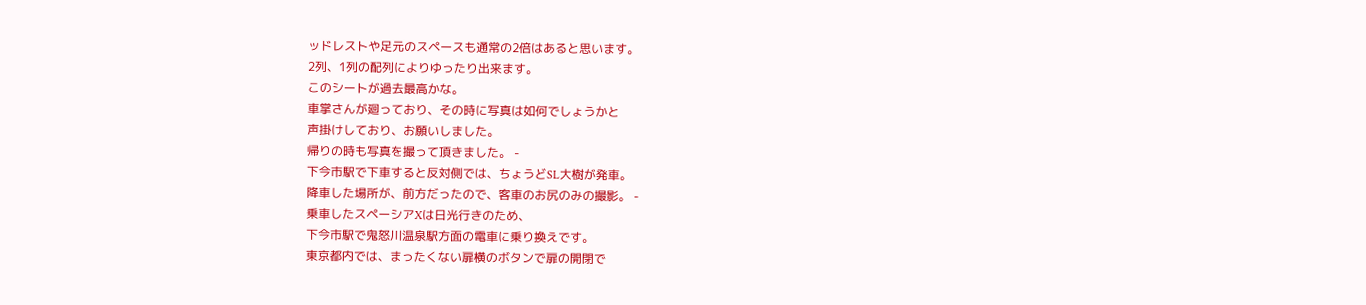ッドレストや足元のスペースも通常の2倍はあると思います。
2列、1列の配列によりゆったり出来ます。
このシートが過去最高かな。
車掌さんが廻っており、その時に写真は如何でしょうかと
声掛けしており、お願いしました。
帰りの時も写真を撮って頂きました。 -
下今市駅で下車すると反対側では、ちょうどSL大樹が発車。
降車した場所が、前方だったので、客車のお尻のみの撮影。 -
乗車したスペーシアXは日光行きのため、
下今市駅で鬼怒川温泉駅方面の電車に乗り換えです。
東京都内では、まったくない扉横のボタンで扉の開閉で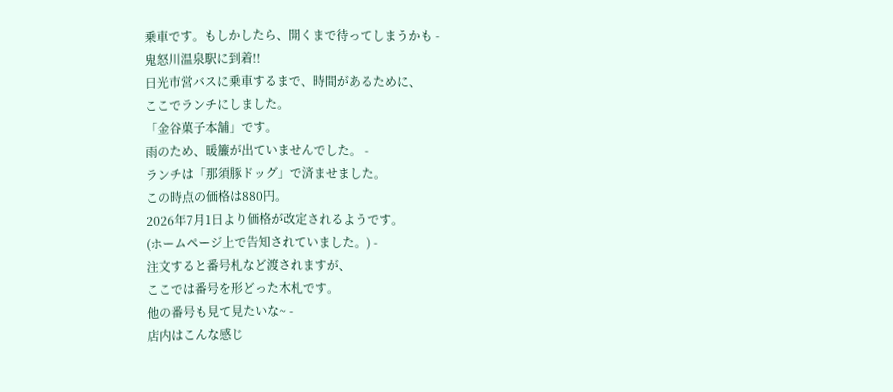乗車です。もしかしたら、開くまで待ってしまうかも -
鬼怒川温泉駅に到着!!
日光市営バスに乗車するまで、時間があるために、
ここでランチにしました。
「金谷菓子本舗」です。
雨のため、暖簾が出ていませんでした。 -
ランチは「那須豚ドッグ」で済ませました。
この時点の価格は880円。
2026年7月1日より価格が改定されるようです。
(ホームページ上で告知されていました。) -
注文すると番号札など渡されますが、
ここでは番号を形どった木札です。
他の番号も見て見たいな~ -
店内はこんな感じ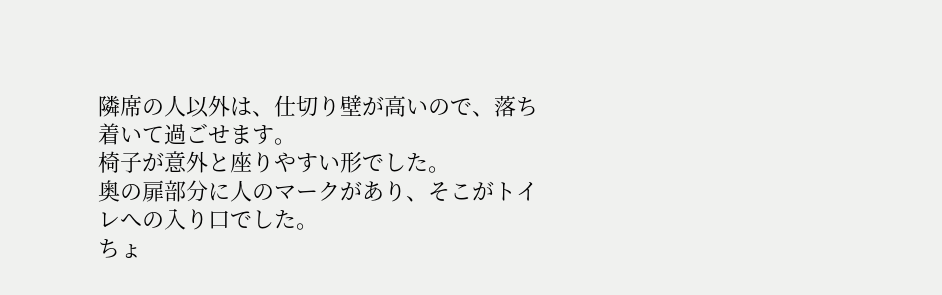隣席の人以外は、仕切り壁が高いので、落ち着いて過ごせます。
椅子が意外と座りやすい形でした。
奥の扉部分に人のマークがあり、そこがトイレへの入り口でした。
ちょ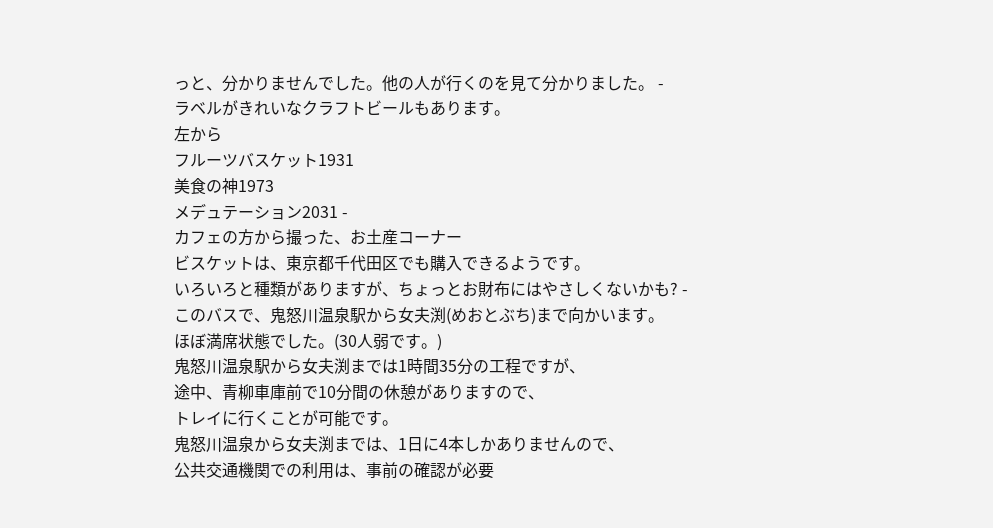っと、分かりませんでした。他の人が行くのを見て分かりました。 -
ラベルがきれいなクラフトビールもあります。
左から
フルーツバスケット1931
美食の神1973
メデュテーション2031 -
カフェの方から撮った、お土産コーナー
ビスケットは、東京都千代田区でも購入できるようです。
いろいろと種類がありますが、ちょっとお財布にはやさしくないかも? -
このバスで、鬼怒川温泉駅から女夫渕(めおとぶち)まで向かいます。
ほぼ満席状態でした。(30人弱です。)
鬼怒川温泉駅から女夫渕までは1時間35分の工程ですが、
途中、青柳車庫前で10分間の休憩がありますので、
トレイに行くことが可能です。
鬼怒川温泉から女夫渕までは、1日に4本しかありませんので、
公共交通機関での利用は、事前の確認が必要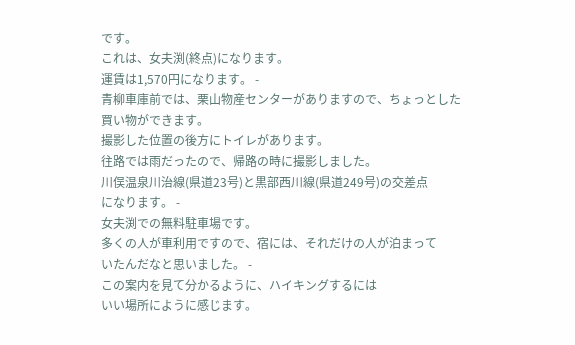です。
これは、女夫渕(終点)になります。
運賃は1,570円になります。 -
青柳車庫前では、栗山物産センターがありますので、ちょっとした
買い物ができます。
撮影した位置の後方にトイレがあります。
往路では雨だったので、帰路の時に撮影しました。
川俣温泉川治線(県道23号)と黒部西川線(県道249号)の交差点
になります。 -
女夫渕での無料駐車場です。
多くの人が車利用ですので、宿には、それだけの人が泊まって
いたんだなと思いました。 -
この案内を見て分かるように、ハイキングするには
いい場所にように感じます。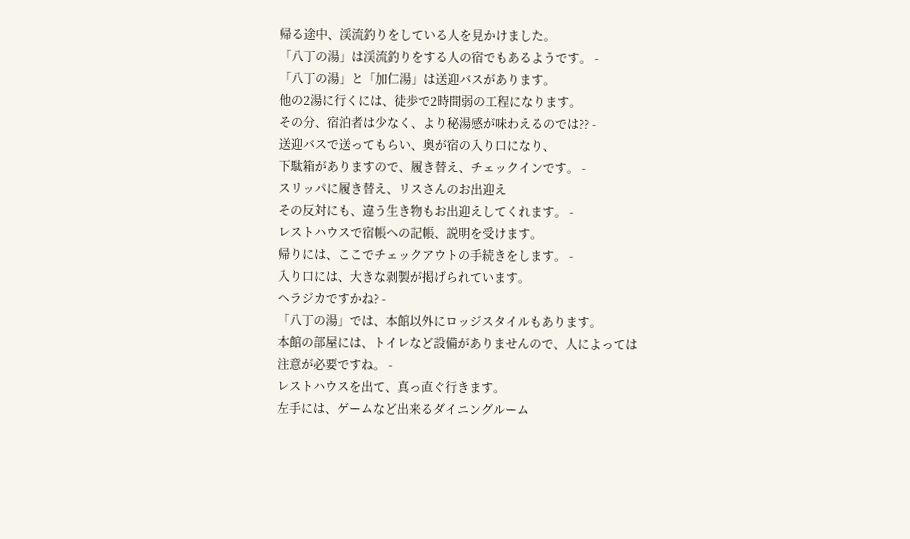帰る途中、渓流釣りをしている人を見かけました。
「八丁の湯」は渓流釣りをする人の宿でもあるようです。 -
「八丁の湯」と「加仁湯」は送迎バスがあります。
他の2湯に行くには、徒歩で2時間弱の工程になります。
その分、宿泊者は少なく、より秘湯感が味わえるのでは?? -
送迎バスで送ってもらい、奥が宿の入り口になり、
下駄箱がありますので、履き替え、チェックインです。 -
スリッパに履き替え、リスさんのお出迎え
その反対にも、違う生き物もお出迎えしてくれます。 -
レストハウスで宿帳への記帳、説明を受けます。
帰りには、ここでチェックアウトの手続きをします。 -
入り口には、大きな剥製が掲げられています。
ヘラジカですかね? -
「八丁の湯」では、本館以外にロッジスタイルもあります。
本館の部屋には、トイレなど設備がありませんので、人によっては
注意が必要ですね。 -
レストハウスを出て、真っ直ぐ行きます。
左手には、ゲームなど出来るダイニングルーム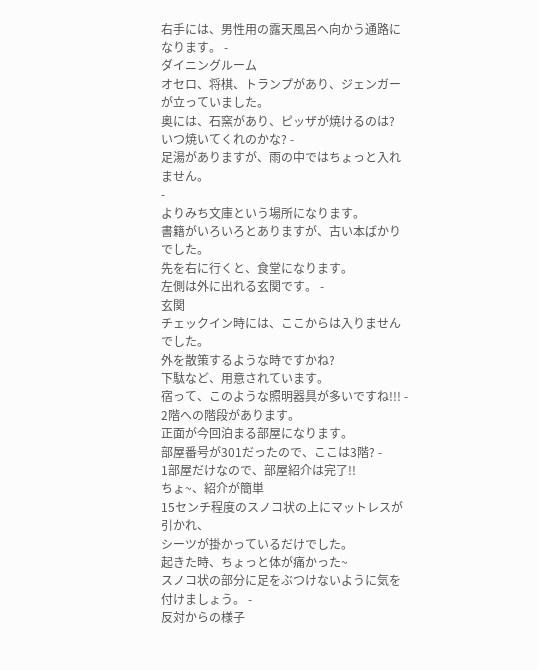右手には、男性用の露天風呂へ向かう通路になります。 -
ダイニングルーム
オセロ、将棋、トランプがあり、ジェンガーが立っていました。
奥には、石窯があり、ピッザが焼けるのは?
いつ焼いてくれのかな? -
足湯がありますが、雨の中ではちょっと入れません。
-
よりみち文庫という場所になります。
書籍がいろいろとありますが、古い本ばかりでした。
先を右に行くと、食堂になります。
左側は外に出れる玄関です。 -
玄関
チェックイン時には、ここからは入りませんでした。
外を散策するような時ですかね?
下駄など、用意されています。
宿って、このような照明器具が多いですね!!! -
2階への階段があります。
正面が今回泊まる部屋になります。
部屋番号が301だったので、ここは3階? -
1部屋だけなので、部屋紹介は完了!!
ちょ~、紹介が簡単
15センチ程度のスノコ状の上にマットレスが引かれ、
シーツが掛かっているだけでした。
起きた時、ちょっと体が痛かった~
スノコ状の部分に足をぶつけないように気を付けましょう。 -
反対からの様子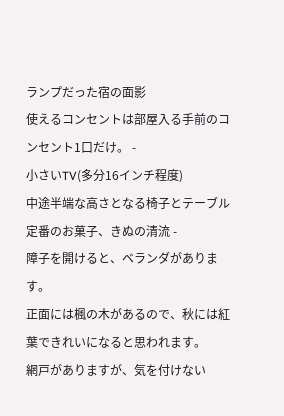ランプだった宿の面影
使えるコンセントは部屋入る手前のコンセント1口だけ。 -
小さいTV(多分16インチ程度)
中途半端な高さとなる椅子とテーブル
定番のお菓子、きぬの清流 -
障子を開けると、ベランダがあります。
正面には楓の木があるので、秋には紅葉できれいになると思われます。
網戸がありますが、気を付けない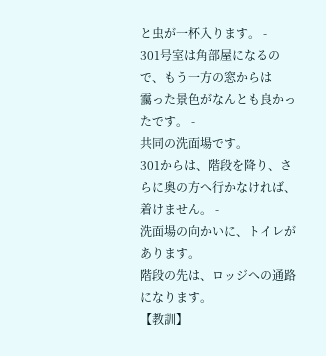と虫が一杯入ります。 -
301号室は角部屋になるので、もう一方の窓からは
靄った景色がなんとも良かったです。 -
共同の洗面場です。
301からは、階段を降り、さらに奥の方へ行かなければ、着けません。 -
洗面場の向かいに、トイレがあります。
階段の先は、ロッジへの通路になります。
【教訓】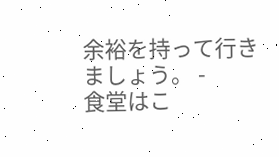余裕を持って行きましょう。 -
食堂はこ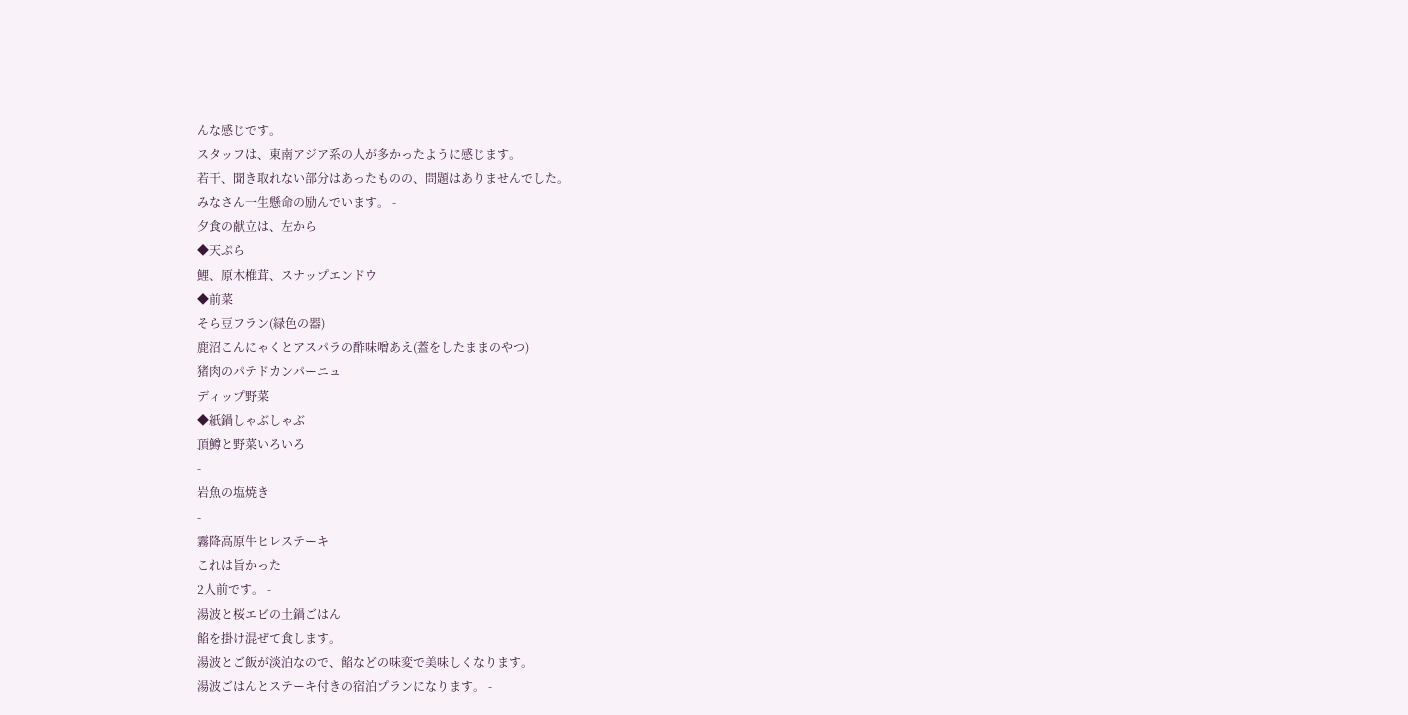んな感じです。
スタッフは、東南アジア系の人が多かったように感じます。
若干、聞き取れない部分はあったものの、問題はありませんでした。
みなさん一生懸命の励んでいます。 -
夕食の献立は、左から
◆天ぷら
鯉、原木椎茸、スナップエンドウ
◆前菜
そら豆フラン(緑色の器)
鹿沼こんにゃくとアスパラの酢味噌あえ(蓋をしたままのやつ)
猪肉のパテドカンパーニュ
ディップ野菜
◆紙鍋しゃぶしゃぶ
頂鱒と野菜いろいろ
-
岩魚の塩焼き
-
霧降高原牛ヒレステーキ
これは旨かった
2人前です。 -
湯波と桜エビの土鍋ごはん
餡を掛け混ぜて食します。
湯波とご飯が淡泊なので、餡などの味変で美味しくなります。
湯波ごはんとステーキ付きの宿泊プランになります。 -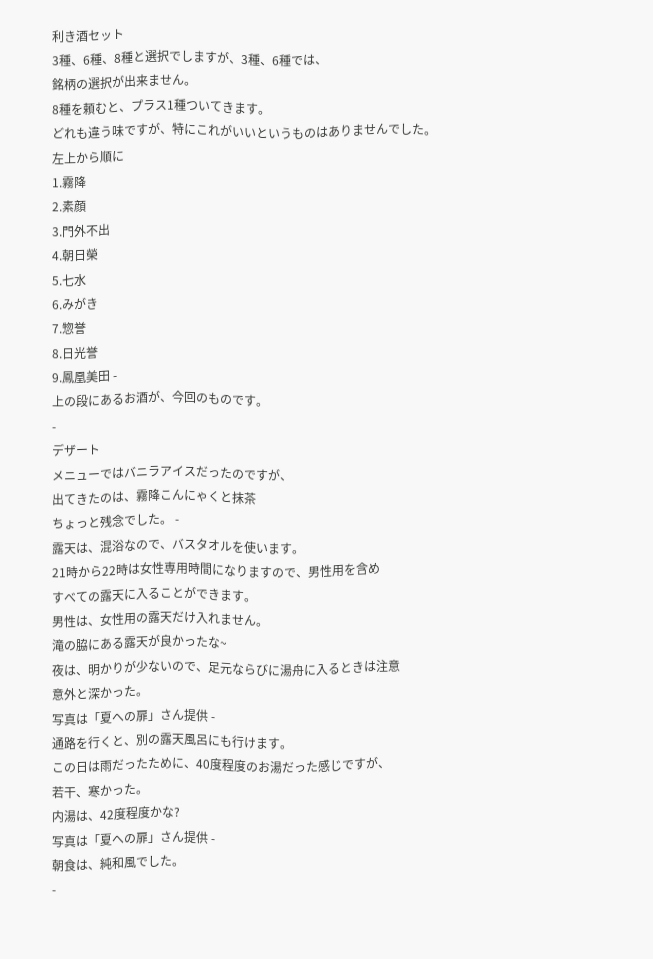利き酒セット
3種、6種、8種と選択でしますが、3種、6種では、
銘柄の選択が出来ません。
8種を頼むと、プラス1種ついてきます。
どれも違う味ですが、特にこれがいいというものはありませんでした。
左上から順に
1.霧降
2.素顔
3.門外不出
4.朝日榮
5.七水
6.みがき
7.惣誉
8.日光誉
9.鳳凰美田 -
上の段にあるお酒が、今回のものです。
-
デザート
メニューではバニラアイスだったのですが、
出てきたのは、霧降こんにゃくと抹茶
ちょっと残念でした。 -
露天は、混浴なので、バスタオルを使います。
21時から22時は女性専用時間になりますので、男性用を含め
すべての露天に入ることができます。
男性は、女性用の露天だけ入れません。
滝の脇にある露天が良かったな~
夜は、明かりが少ないので、足元ならびに湯舟に入るときは注意
意外と深かった。
写真は「夏への扉」さん提供 -
通路を行くと、別の露天風呂にも行けます。
この日は雨だったために、40度程度のお湯だった感じですが、
若干、寒かった。
内湯は、42度程度かな?
写真は「夏への扉」さん提供 -
朝食は、純和風でした。
-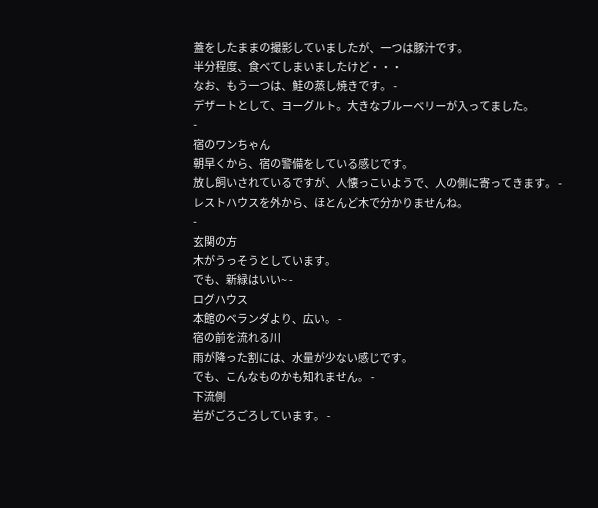蓋をしたままの撮影していましたが、一つは豚汁です。
半分程度、食べてしまいましたけど・・・
なお、もう一つは、鮭の蒸し焼きです。 -
デザートとして、ヨーグルト。大きなブルーベリーが入ってました。
-
宿のワンちゃん
朝早くから、宿の警備をしている感じです。
放し飼いされているですが、人懐っこいようで、人の側に寄ってきます。 -
レストハウスを外から、ほとんど木で分かりませんね。
-
玄関の方
木がうっそうとしています。
でも、新緑はいい~ -
ログハウス
本館のベランダより、広い。 -
宿の前を流れる川
雨が降った割には、水量が少ない感じです。
でも、こんなものかも知れません。 -
下流側
岩がごろごろしています。 -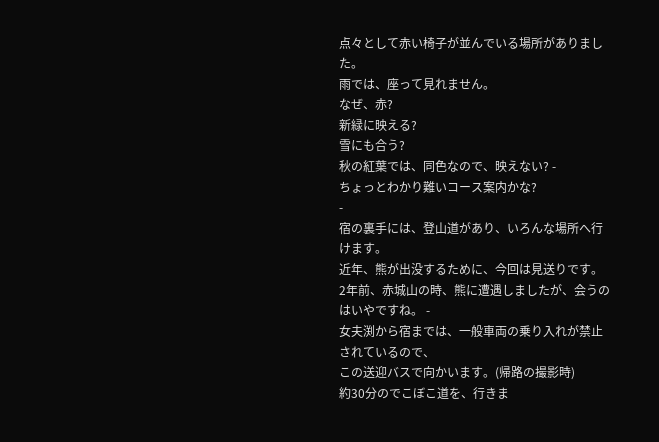点々として赤い椅子が並んでいる場所がありました。
雨では、座って見れません。
なぜ、赤?
新緑に映える?
雪にも合う?
秋の紅葉では、同色なので、映えない? -
ちょっとわかり難いコース案内かな?
-
宿の裏手には、登山道があり、いろんな場所へ行けます。
近年、熊が出没するために、今回は見送りです。
2年前、赤城山の時、熊に遭遇しましたが、会うのはいやですね。 -
女夫渕から宿までは、一般車両の乗り入れが禁止されているので、
この送迎バスで向かいます。(帰路の撮影時)
約30分のでこぼこ道を、行きま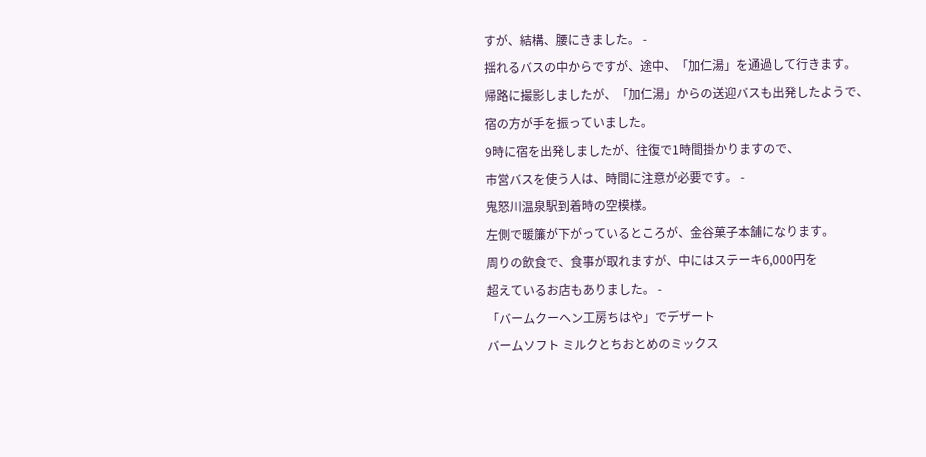すが、結構、腰にきました。 -
揺れるバスの中からですが、途中、「加仁湯」を通過して行きます。
帰路に撮影しましたが、「加仁湯」からの送迎バスも出発したようで、
宿の方が手を振っていました。
9時に宿を出発しましたが、往復で1時間掛かりますので、
市営バスを使う人は、時間に注意が必要です。 -
鬼怒川温泉駅到着時の空模様。
左側で暖簾が下がっているところが、金谷菓子本舗になります。
周りの飲食で、食事が取れますが、中にはステーキ6,000円を
超えているお店もありました。 -
「バームクーヘン工房ちはや」でデザート
バームソフト ミルクとちおとめのミックス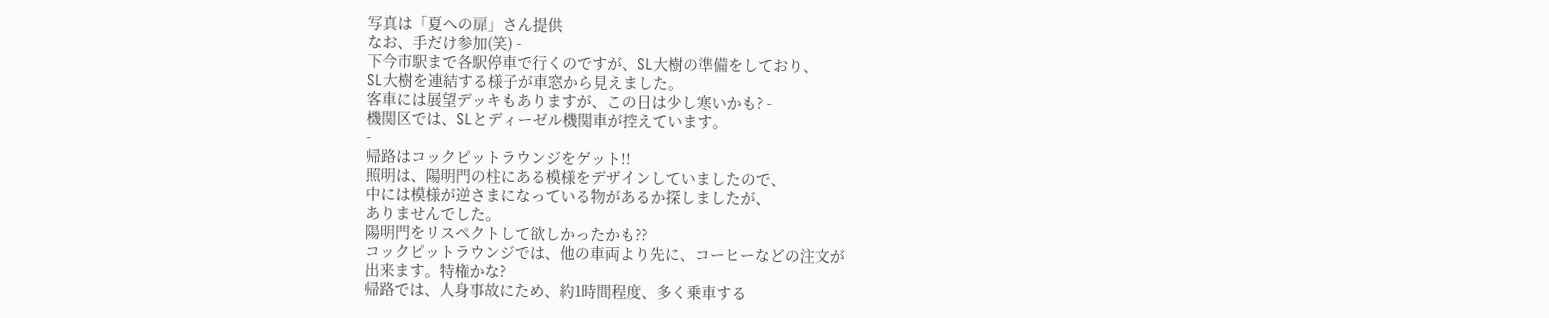写真は「夏への扉」さん提供
なお、手だけ参加(笑) -
下今市駅まで各駅停車で行くのですが、SL大樹の準備をしており、
SL大樹を連結する様子が車窓から見えました。
客車には展望デッキもありますが、この日は少し寒いかも? -
機関区では、SLとディーゼル機関車が控えています。
-
帰路はコックピットラウンジをゲット!!
照明は、陽明門の柱にある模様をデザインしていましたので、
中には模様が逆さまになっている物があるか探しましたが、
ありませんでした。
陽明門をリスペクトして欲しかったかも??
コックピットラウンジでは、他の車両より先に、コーヒーなどの注文が
出来ます。特権かな?
帰路では、人身事故にため、約1時間程度、多く乗車する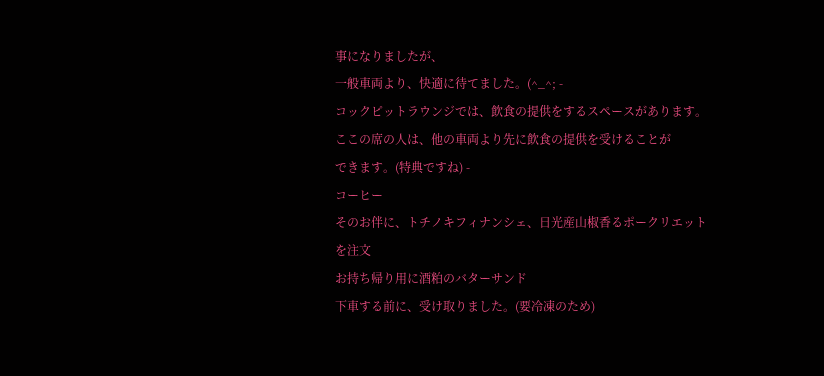事になりましたが、
一般車両より、快適に待てました。(^_^; -
コックピットラウンジでは、飲食の提供をするスペースがあります。
ここの席の人は、他の車両より先に飲食の提供を受けることが
できます。(特典ですね) -
コーヒー
そのお伴に、トチノキフィナンシェ、日光産山椒香るポークリエット
を注文
お持ち帰り用に酒粕のバターサンド
下車する前に、受け取りました。(要冷凍のため)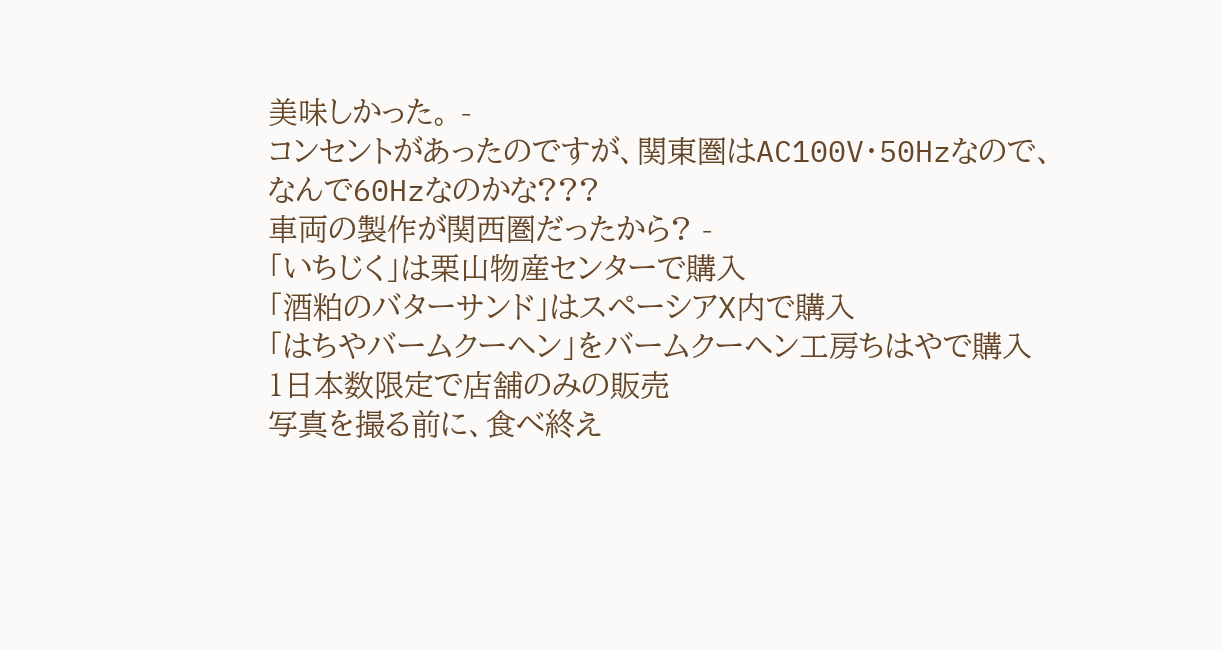美味しかった。 -
コンセントがあったのですが、関東圏はAC100V・50Hzなので、
なんで60Hzなのかな???
車両の製作が関西圏だったから? -
「いちじく」は栗山物産センターで購入
「酒粕のバターサンド」はスペーシアX内で購入
「はちやバームクーヘン」をバームクーヘン工房ちはやで購入
1日本数限定で店舗のみの販売
写真を撮る前に、食べ終え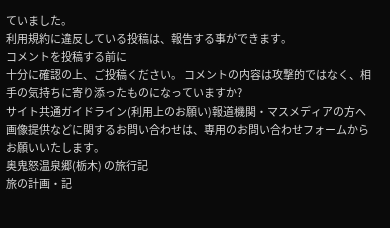ていました。
利用規約に違反している投稿は、報告する事ができます。
コメントを投稿する前に
十分に確認の上、ご投稿ください。 コメントの内容は攻撃的ではなく、相手の気持ちに寄り添ったものになっていますか?
サイト共通ガイドライン(利用上のお願い)報道機関・マスメディアの方へ 画像提供などに関するお問い合わせは、専用のお問い合わせフォームからお願いいたします。
奥鬼怒温泉郷(栃木) の旅行記
旅の計画・記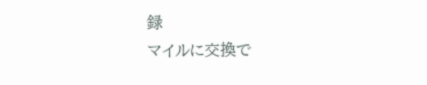録
マイルに交換で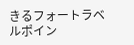きるフォートラベルポイン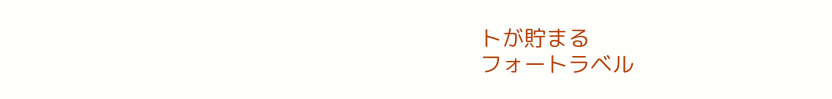トが貯まる
フォートラベル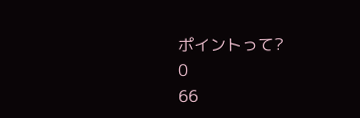ポイントって?
0
66